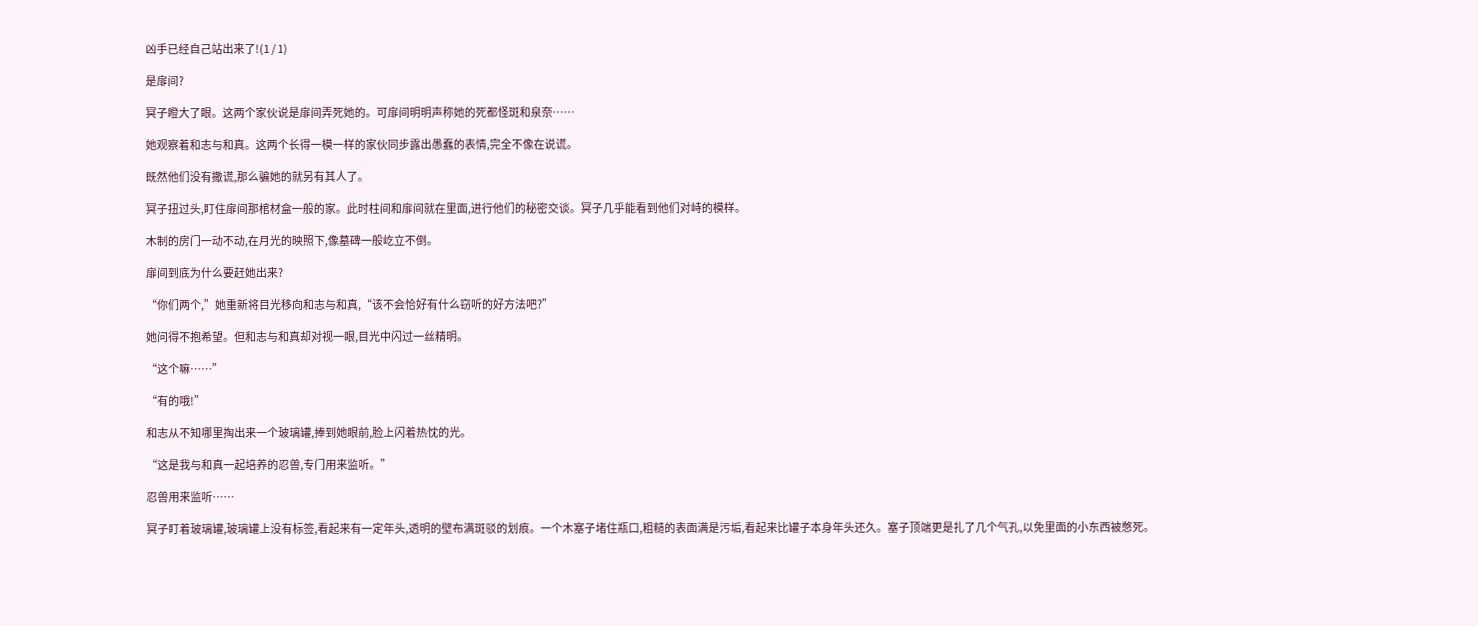凶手已经自己站出来了!(1 / 1)

是扉间?

冥子瞪大了眼。这两个家伙说是扉间弄死她的。可扉间明明声称她的死都怪斑和泉奈……

她观察着和志与和真。这两个长得一模一样的家伙同步露出愚蠢的表情,完全不像在说谎。

既然他们没有撒谎,那么骗她的就另有其人了。

冥子扭过头,盯住扉间那棺材盒一般的家。此时柱间和扉间就在里面,进行他们的秘密交谈。冥子几乎能看到他们对峙的模样。

木制的房门一动不动,在月光的映照下,像墓碑一般屹立不倒。

扉间到底为什么要赶她出来?

“你们两个,”她重新将目光移向和志与和真,“该不会恰好有什么窃听的好方法吧?”

她问得不抱希望。但和志与和真却对视一眼,目光中闪过一丝精明。

“这个嘛……”

“有的哦!”

和志从不知哪里掏出来一个玻璃罐,捧到她眼前,脸上闪着热忱的光。

“这是我与和真一起培养的忍兽,专门用来监听。”

忍兽用来监听……

冥子盯着玻璃罐,玻璃罐上没有标签,看起来有一定年头,透明的壁布满斑驳的划痕。一个木塞子堵住瓶口,粗糙的表面满是污垢,看起来比罐子本身年头还久。塞子顶端更是扎了几个气孔,以免里面的小东西被憋死。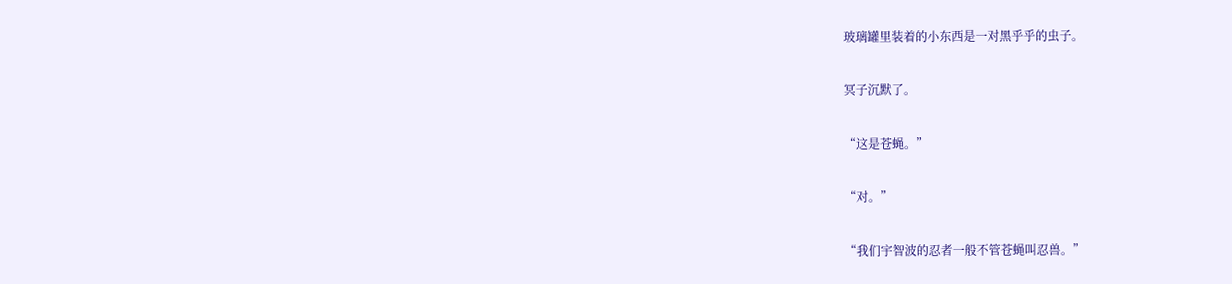玻璃罐里装着的小东西是一对黑乎乎的虫子。

冥子沉默了。

“这是苍蝇。”

“对。”

“我们宇智波的忍者一般不管苍蝇叫忍兽。”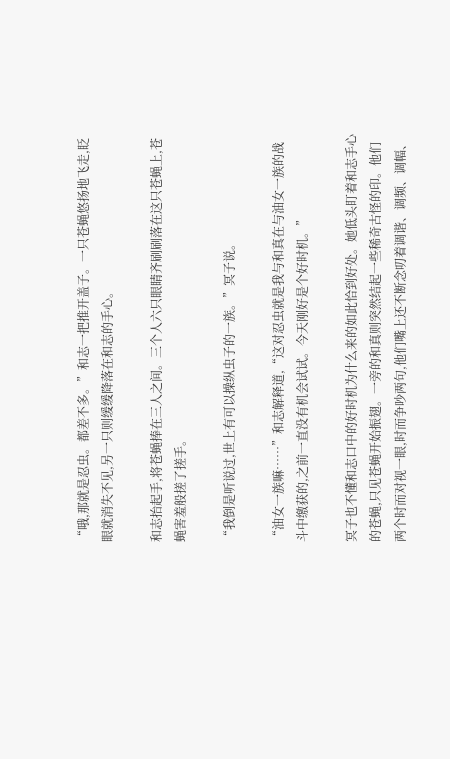“哦,那就是忍虫。都差不多。”和志一把推开盖子。一只苍蝇悠扬地飞走,眨眼就消失不见,另一只则缓缓降落在和志的手心。

和志抬起手,将苍蝇捧在三人之间。三个人六只眼睛齐刷刷落在这只苍蝇上,苍蝇害羞般搓了搓手。

“我倒是听说过,世上有可以操纵虫子的一族。”冥子说。

“油女一族嘛……”和志解释道,“这对忍虫就是我与和真在与油女一族的战斗中缴获的,之前一直没有机会试试。今天刚好是个好时机。”

冥子也不懂和志口中的好时机为什么来的如此恰到好处。她低头盯着和志手心的苍蝇,只见苍蝇开始振翅。一旁的和真则突然结起一些稀奇古怪的印。他们两个时而对视一眼,时而争吵两句,他们嘴上还不断念叨着调谐、调频、调幅、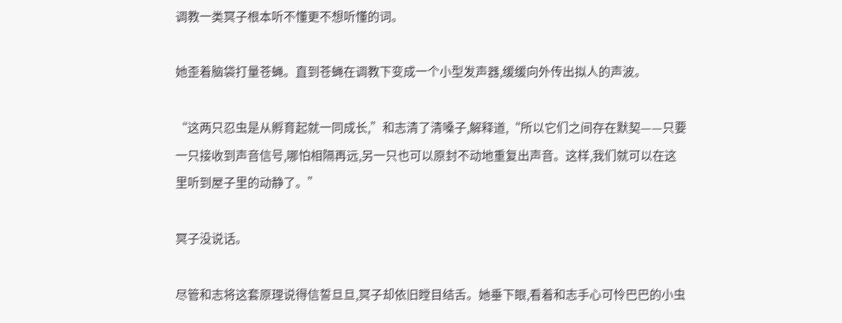调教一类冥子根本听不懂更不想听懂的词。

她歪着脑袋打量苍蝇。直到苍蝇在调教下变成一个小型发声器,缓缓向外传出拟人的声波。

“这两只忍虫是从孵育起就一同成长,”和志清了清嗓子,解释道,“所以它们之间存在默契——只要一只接收到声音信号,哪怕相隔再远,另一只也可以原封不动地重复出声音。这样,我们就可以在这里听到屋子里的动静了。”

冥子没说话。

尽管和志将这套原理说得信誓旦旦,冥子却依旧瞠目结舌。她垂下眼,看着和志手心可怜巴巴的小虫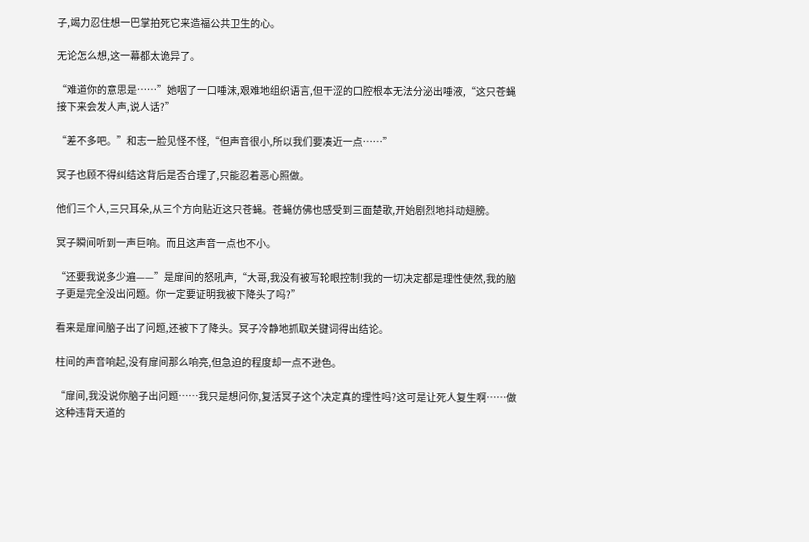子,竭力忍住想一巴掌拍死它来造福公共卫生的心。

无论怎么想,这一幕都太诡异了。

“难道你的意思是……”她咽了一口唾沫,艰难地组织语言,但干涩的口腔根本无法分泌出唾液,“这只苍蝇接下来会发人声,说人话?”

“差不多吧。”和志一脸见怪不怪,“但声音很小,所以我们要凑近一点……”

冥子也顾不得纠结这背后是否合理了,只能忍着恶心照做。

他们三个人,三只耳朵,从三个方向贴近这只苍蝇。苍蝇仿佛也感受到三面楚歌,开始剧烈地抖动翅膀。

冥子瞬间听到一声巨响。而且这声音一点也不小。

“还要我说多少遍——”是扉间的怒吼声,“大哥,我没有被写轮眼控制!我的一切决定都是理性使然,我的脑子更是完全没出问题。你一定要证明我被下降头了吗?”

看来是扉间脑子出了问题,还被下了降头。冥子冷静地抓取关键词得出结论。

柱间的声音响起,没有扉间那么响亮,但急迫的程度却一点不逊色。

“扉间,我没说你脑子出问题……我只是想问你,复活冥子这个决定真的理性吗?这可是让死人复生啊……做这种违背天道的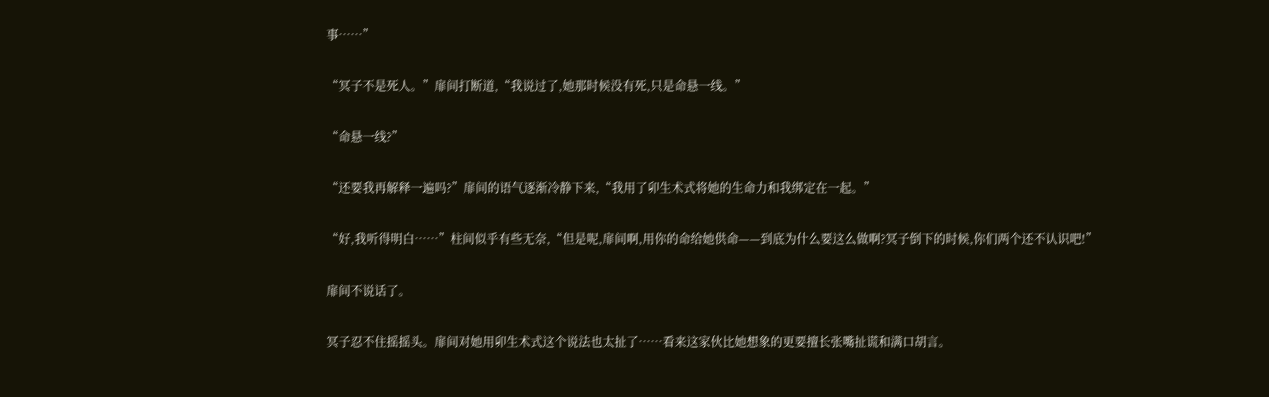事……”

“冥子不是死人。”扉间打断道,“我说过了,她那时候没有死,只是命悬一线。”

“命悬一线?”

“还要我再解释一遍吗?”扉间的语气逐渐冷静下来,“我用了卯生术式将她的生命力和我绑定在一起。”

“好,我听得明白……”柱间似乎有些无奈,“但是呢,扉间啊,用你的命给她供命——到底为什么要这么做啊?冥子倒下的时候,你们两个还不认识吧!”

扉间不说话了。

冥子忍不住摇摇头。扉间对她用卯生术式这个说法也太扯了……看来这家伙比她想象的更要擅长张嘴扯谎和满口胡言。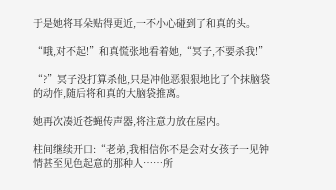于是她将耳朵贴得更近,一不小心碰到了和真的头。

“哦,对不起!”和真慌张地看着她,“冥子,不要杀我!”

“?”冥子没打算杀他,只是冲他恶狠狠地比了个抹脑袋的动作,随后将和真的大脑袋推离。

她再次凑近苍蝇传声器,将注意力放在屋内。

柱间继续开口:“老弟,我相信你不是会对女孩子一见钟情甚至见色起意的那种人……所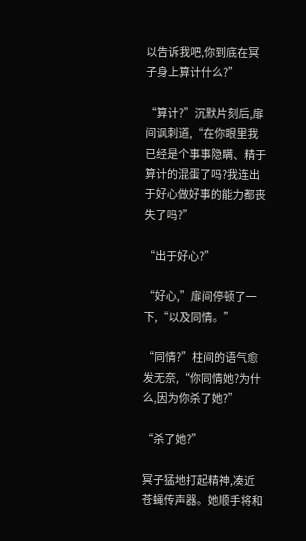以告诉我吧,你到底在冥子身上算计什么?”

“算计?”沉默片刻后,扉间讽刺道,“在你眼里我已经是个事事隐瞒、精于算计的混蛋了吗?我连出于好心做好事的能力都丧失了吗?”

“出于好心?”

“好心,”扉间停顿了一下,“以及同情。”

“同情?”柱间的语气愈发无奈,“你同情她?为什么,因为你杀了她?”

“杀了她?”

冥子猛地打起精神,凑近苍蝇传声器。她顺手将和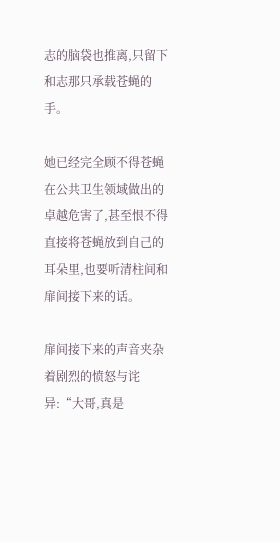志的脑袋也推离,只留下和志那只承载苍蝇的手。

她已经完全顾不得苍蝇在公共卫生领域做出的卓越危害了,甚至恨不得直接将苍蝇放到自己的耳朵里,也要听清柱间和扉间接下来的话。

扉间接下来的声音夹杂着剧烈的愤怒与诧异:“大哥,真是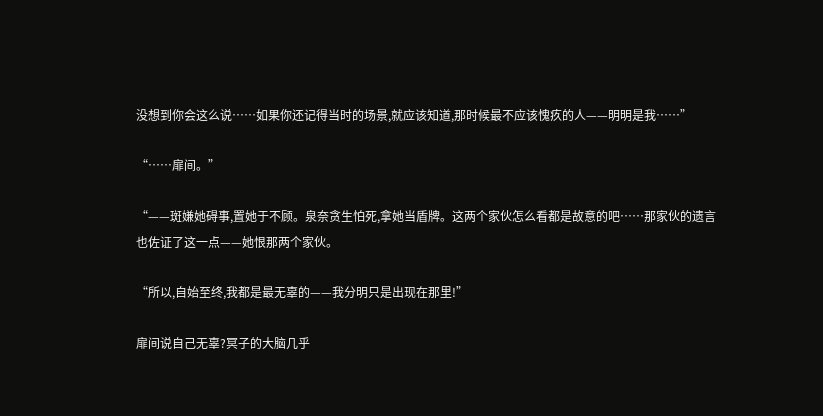没想到你会这么说……如果你还记得当时的场景,就应该知道,那时候最不应该愧疚的人——明明是我……”

“……扉间。”

“——斑嫌她碍事,置她于不顾。泉奈贪生怕死,拿她当盾牌。这两个家伙怎么看都是故意的吧……那家伙的遗言也佐证了这一点——她恨那两个家伙。

“所以,自始至终,我都是最无辜的——我分明只是出现在那里!”

扉间说自己无辜?冥子的大脑几乎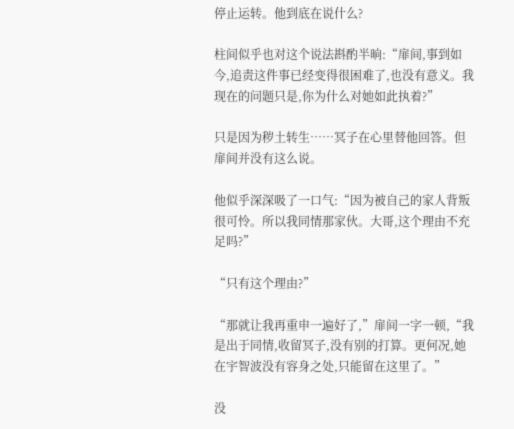停止运转。他到底在说什么?

柱间似乎也对这个说法斟酌半晌:“扉间,事到如今,追责这件事已经变得很困难了,也没有意义。我现在的问题只是,你为什么对她如此执着?”

只是因为秽土转生……冥子在心里替他回答。但扉间并没有这么说。

他似乎深深吸了一口气:“因为被自己的家人背叛很可怜。所以我同情那家伙。大哥,这个理由不充足吗?”

“只有这个理由?”

“那就让我再重申一遍好了,”扉间一字一顿,“我是出于同情,收留冥子,没有别的打算。更何况,她在宇智波没有容身之处,只能留在这里了。”

没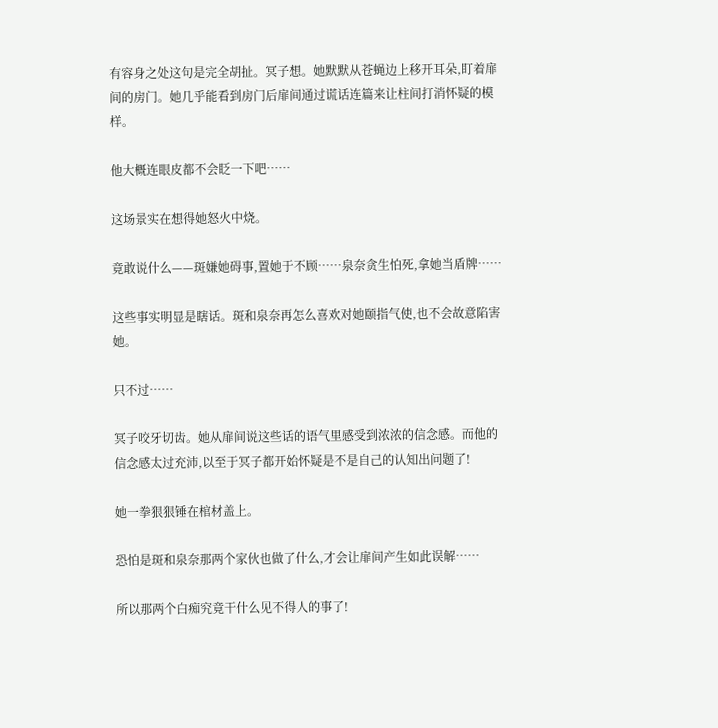有容身之处这句是完全胡扯。冥子想。她默默从苍蝇边上移开耳朵,盯着扉间的房门。她几乎能看到房门后扉间通过谎话连篇来让柱间打消怀疑的模样。

他大概连眼皮都不会眨一下吧……

这场景实在想得她怒火中烧。

竟敢说什么——斑嫌她碍事,置她于不顾……泉奈贪生怕死,拿她当盾牌……

这些事实明显是瞎话。斑和泉奈再怎么喜欢对她颐指气使,也不会故意陷害她。

只不过……

冥子咬牙切齿。她从扉间说这些话的语气里感受到浓浓的信念感。而他的信念感太过充沛,以至于冥子都开始怀疑是不是自己的认知出问题了!

她一拳狠狠锤在棺材盖上。

恐怕是斑和泉奈那两个家伙也做了什么,才会让扉间产生如此误解……

所以那两个白痴究竟干什么见不得人的事了!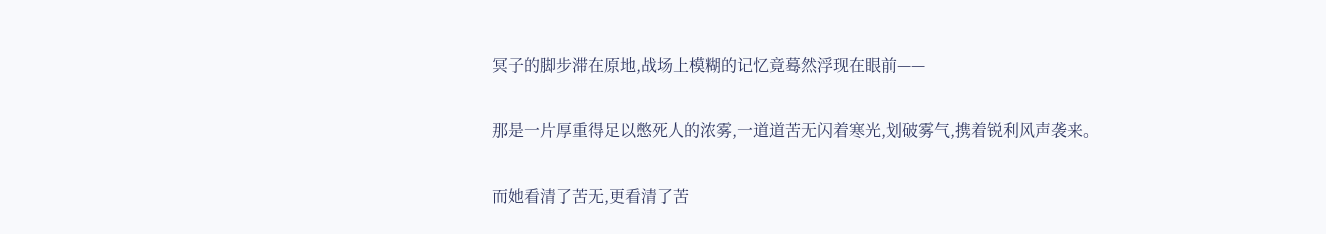冥子的脚步滞在原地,战场上模糊的记忆竟蓦然浮现在眼前——

那是一片厚重得足以憋死人的浓雾,一道道苦无闪着寒光,划破雾气,携着锐利风声袭来。

而她看清了苦无,更看清了苦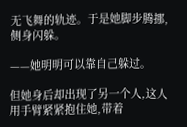无飞舞的轨迹。于是她脚步腾挪,侧身闪躲。

——她明明可以靠自己躲过。

但她身后却出现了另一个人,这人用手臂紧紧抱住她,带着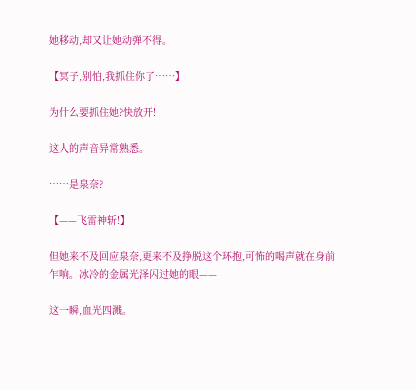她移动,却又让她动弹不得。

【冥子,别怕,我抓住你了……】

为什么要抓住她?快放开!

这人的声音异常熟悉。

……是泉奈?

【——飞雷神斩!】

但她来不及回应泉奈,更来不及挣脱这个环抱,可怖的喝声就在身前乍响。冰冷的金属光泽闪过她的眼——

这一瞬,血光四溅。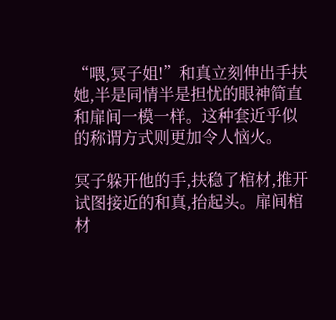“喂,冥子姐!”和真立刻伸出手扶她,半是同情半是担忧的眼神简直和扉间一模一样。这种套近乎似的称谓方式则更加令人恼火。

冥子躲开他的手,扶稳了棺材,推开试图接近的和真,抬起头。扉间棺材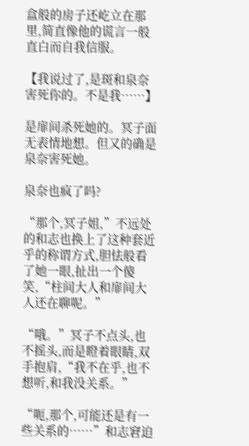盒般的房子还屹立在那里,简直像他的谎言一般直白而自我信服。

【我说过了,是斑和泉奈害死你的。不是我……】

是扉间杀死她的。冥子面无表情地想。但又的确是泉奈害死她。

泉奈也疯了吗?

“那个,冥子姐,”不远处的和志也换上了这种套近乎的称谓方式,胆怯般看了她一眼,扯出一个傻笑,“柱间大人和扉间大人还在聊呢。”

“哦。”冥子不点头,也不摇头,而是瞪着眼睛,双手抱肩,“我不在乎,也不想听,和我没关系。”

“呃,那个,可能还是有一些关系的……”和志窘迫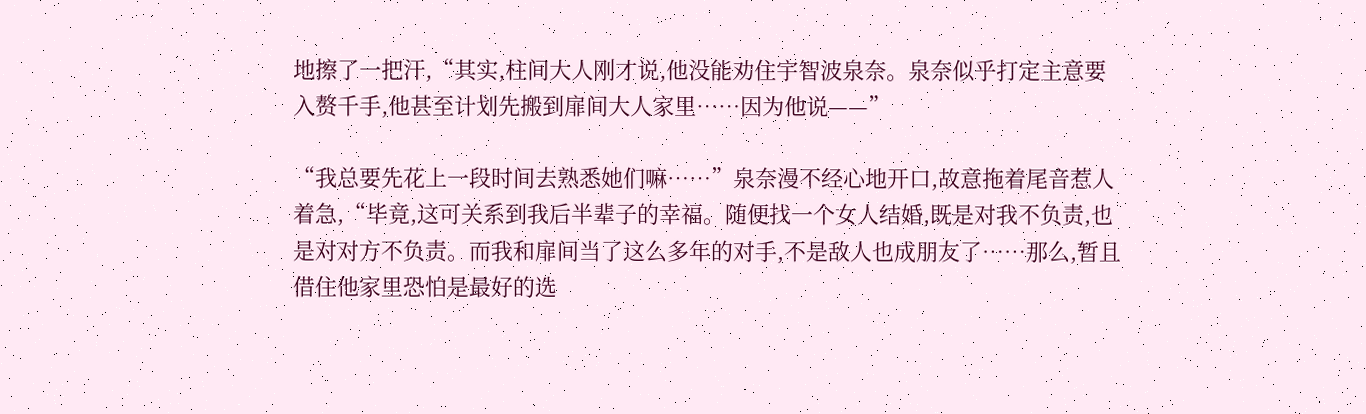地擦了一把汗,“其实,柱间大人刚才说,他没能劝住宇智波泉奈。泉奈似乎打定主意要入赘千手,他甚至计划先搬到扉间大人家里……因为他说——”

“我总要先花上一段时间去熟悉她们嘛……”泉奈漫不经心地开口,故意拖着尾音惹人着急,“毕竟,这可关系到我后半辈子的幸福。随便找一个女人结婚,既是对我不负责,也是对对方不负责。而我和扉间当了这么多年的对手,不是敌人也成朋友了……那么,暂且借住他家里恐怕是最好的选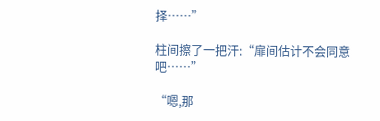择……”

柱间擦了一把汗:“扉间估计不会同意吧……”

“嗯,那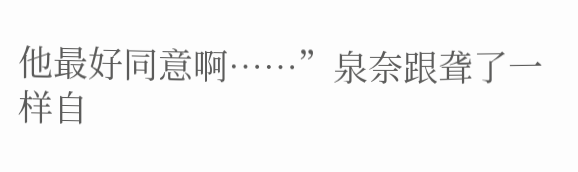他最好同意啊……”泉奈跟聋了一样自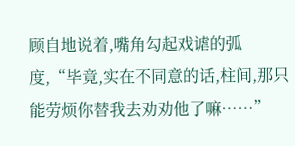顾自地说着,嘴角勾起戏谑的弧度,“毕竟,实在不同意的话,柱间,那只能劳烦你替我去劝劝他了嘛……”